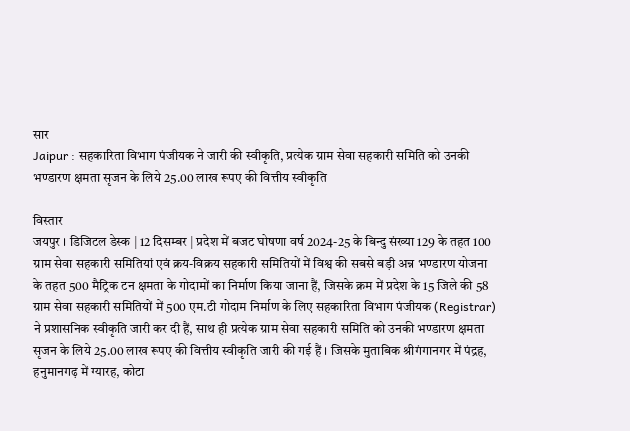सार
Jaipur : सहकारिता विभाग पंजीयक ने जारी की स्वीकृति, प्रत्येक ग्राम सेवा सहकारी समिति को उनकी भण्डारण क्षमता सृजन के लिये 25.00 लाख रूपए की वित्तीय स्वीकृति

विस्तार
जयपुर । डिजिटल डेस्क | 12 दिसम्बर | प्रदेश में बजट घोषणा वर्ष 2024-25 के बिन्दु संख्या 129 के तहत 100 ग्राम सेवा सहकारी समितियां एवं क्रय-विक्रय सहकारी समितियों में विश्व की सबसे बड़ी अन्न भण्डारण योजना के तहत 500 मैट्रिक टन क्षमता के गोदामों का निर्माण किया जाना हैं, जिसके क्रम में प्रदेश के 15 जिले की 58 ग्राम सेवा सहकारी समितियों में 500 एम.टी गोदाम निर्माण के लिए सहकारिता विभाग पंजीयक (Registrar) ने प्रशासनिक स्वीकृति जारी कर दी हैं, साथ ही प्रत्येक ग्राम सेवा सहकारी समिति को उनकी भण्डारण क्षमता सृजन के लिये 25.00 लाख रूपए की वित्तीय स्वीकृति जारी की गई हैं । जिसके मुताबिक श्रीगंगानगर में पंद्रह, हनुमानगढ़ में ग्यारह, कोटा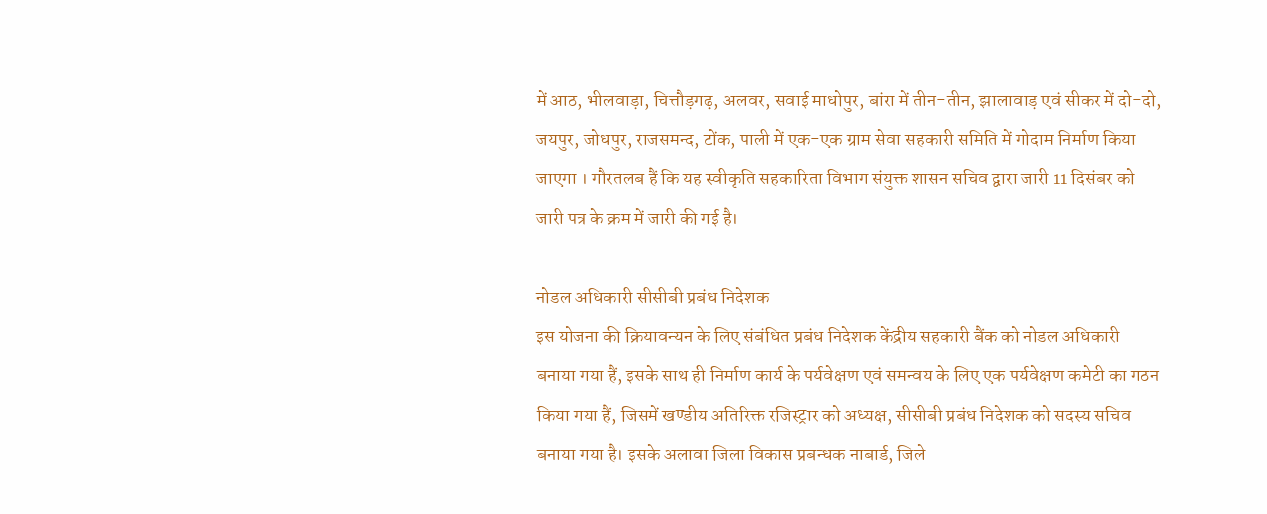में आठ, भीलवाड़ा, चित्तौड़गढ़, अलवर, सवाई माधोपुर, बांरा में तीन-तीन, झालावाड़ एवं सीकर में दो-दो, जयपुर, जोधपुर, राजसमन्द, टोंक, पाली में एक-एक ग्राम सेवा सहकारी समिति में गोदाम निर्माण किया जाएगा । गौरतलब हैं कि यह स्वीकृति सहकारिता विभाग संयुक्त शासन सचिव द्वारा जारी 11 दिसंबर को जारी पत्र के क्रम में जारी की गई है।

नोडल अधिकारी सीसीबी प्रबंध निदेशक
इस योजना की क्रियावन्यन के लिए संबंधित प्रबंध निदेशक केंद्रीय सहकारी बैंक को नोडल अधिकारी बनाया गया हैं, इसके साथ ही निर्माण कार्य के पर्यवेक्षण एवं समन्वय के लिए एक पर्यवेक्षण कमेटी का गठन किया गया हैं, जिसमें खण्डीय अतिरिक्त रजिस्ट्रार को अध्यक्ष, सीसीबी प्रबंध निदेशक को सदस्य सचिव बनाया गया है। इसके अलावा जिला विकास प्रबन्धक नाबार्ड, जिले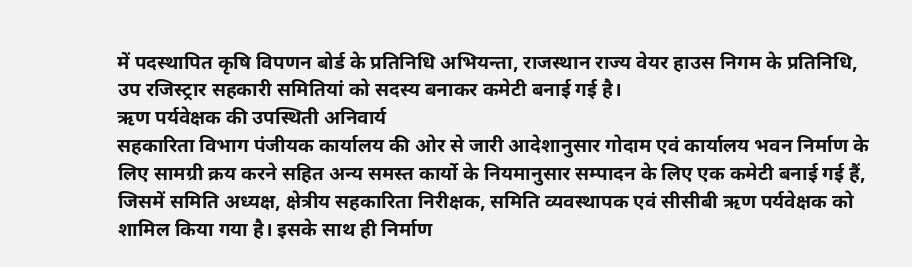में पदस्थापित कृषि विपणन बोर्ड के प्रतिनिधि अभियन्ता, राजस्थान राज्य वेयर हाउस निगम के प्रतिनिधि, उप रजिस्ट्रार सहकारी समितियां को सदस्य बनाकर कमेटी बनाई गई है।
ऋण पर्यवेक्षक की उपस्थिती अनिवार्य
सहकारिता विभाग पंजीयक कार्यालय की ओर से जारी आदेशानुसार गोदाम एवं कार्यालय भवन निर्माण के लिए सामग्री क्रय करने सहित अन्य समस्त कार्यो के नियमानुसार सम्पादन के लिए एक कमेटी बनाई गई हैं, जिसमें समिति अध्यक्ष, क्षेत्रीय सहकारिता निरीक्षक, समिति व्यवस्थापक एवं सीसीबी ऋण पर्यवेक्षक को शामिल किया गया है। इसके साथ ही निर्माण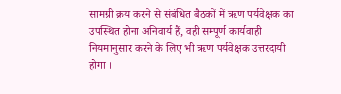सामग्री क्रय करने से संबंधित बैठकों में ऋण पर्यवेक्षक का उपस्थित होना अनिवार्य हैं, वही सम्पूर्ण कार्यवाही नियमानुसार करने के लिए भी ऋण पर्यवेक्षक उत्तरदायी होगा ।